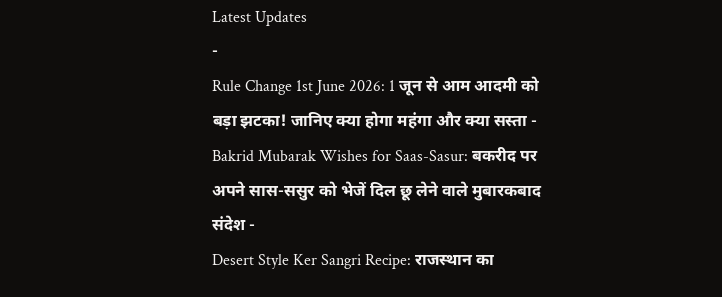Latest Updates
-
Rule Change 1st June 2026: 1 जून से आम आदमी को बड़ा झटका! जानिए क्या होगा महंगा और क्या सस्ता -
Bakrid Mubarak Wishes for Saas-Sasur: बकरीद पर अपने सास-ससुर को भेजें दिल छू लेने वाले मुबारकबाद संदेश -
Desert Style Ker Sangri Recipe: राजस्थान का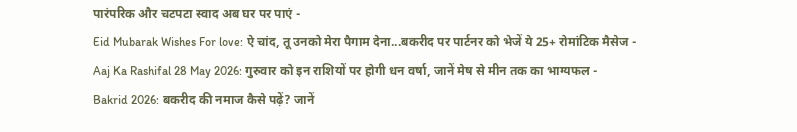पारंपरिक और चटपटा स्वाद अब घर पर पाएं -
Eid Mubarak Wishes For love: ऐ चांद, तू उनको मेरा पैगाम देना...बकरीद पर पार्टनर को भेजें ये 25+ रोमांटिक मैसेज -
Aaj Ka Rashifal 28 May 2026: गुरुवार को इन राशियों पर होगी धन वर्षा, जानें मेष से मीन तक का भाग्यफल -
Bakrid 2026: बकरीद की नमाज कैसे पढ़ें? जानें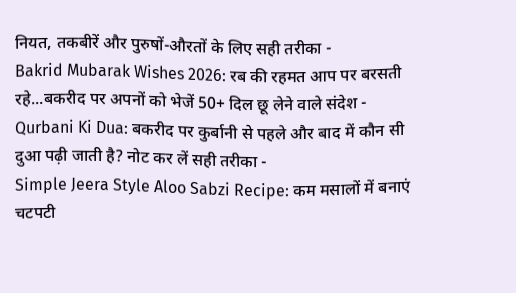नियत, तकबीरें और पुरुषों-औरतों के लिए सही तरीका -
Bakrid Mubarak Wishes 2026: रब की रहमत आप पर बरसती रहे...बकरीद पर अपनों को भेजें 50+ दिल छू लेने वाले संदेश -
Qurbani Ki Dua: बकरीद पर कुर्बानी से पहले और बाद में कौन सी दुआ पढ़ी जाती है? नोट कर लें सही तरीका -
Simple Jeera Style Aloo Sabzi Recipe: कम मसालों में बनाएं चटपटी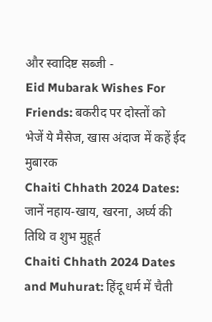और स्वादिष्ट सब्जी -
Eid Mubarak Wishes For Friends: बकरीद पर दोस्तों को भेजें ये मैसेज, खास अंदाज में कहें ईद मुबारक
Chaiti Chhath 2024 Dates: जानें नहाय-खाय, खरना, अर्घ्य की तिथि व शुभ मुहूर्त
Chaiti Chhath 2024 Dates and Muhurat: हिंदू धर्म में चैती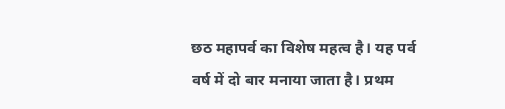छठ महापर्व का विशेष महत्व है। यह पर्व वर्ष में दो बार मनाया जाता है। प्रथम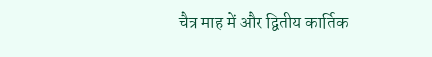चैत्र माह में और द्वितीय कार्तिक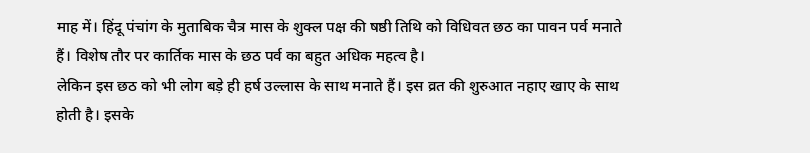माह में। हिंदू पंचांग के मुताबिक चैत्र मास के शुक्ल पक्ष की षष्ठी तिथि को विधिवत छठ का पावन पर्व मनाते हैं। विशेष तौर पर कार्तिक मास के छठ पर्व का बहुत अधिक महत्व है।
लेकिन इस छठ को भी लोग बड़े ही हर्ष उल्लास के साथ मनाते हैं। इस व्रत की शुरुआत नहाए खाए के साथ होती है। इसके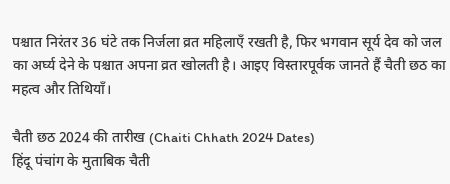पश्चात निरंतर 36 घंटे तक निर्जला व्रत महिलाएँ रखती है, फिर भगवान सूर्य देव को जल का अर्घ्य देने के पश्चात अपना व्रत खोलती है। आइए विस्तारपूर्वक जानते हैं चैती छठ का महत्व और तिथियाँ।

चैती छठ 2024 की तारीख (Chaiti Chhath 2024 Dates)
हिंदू पंचांग के मुताबिक चैती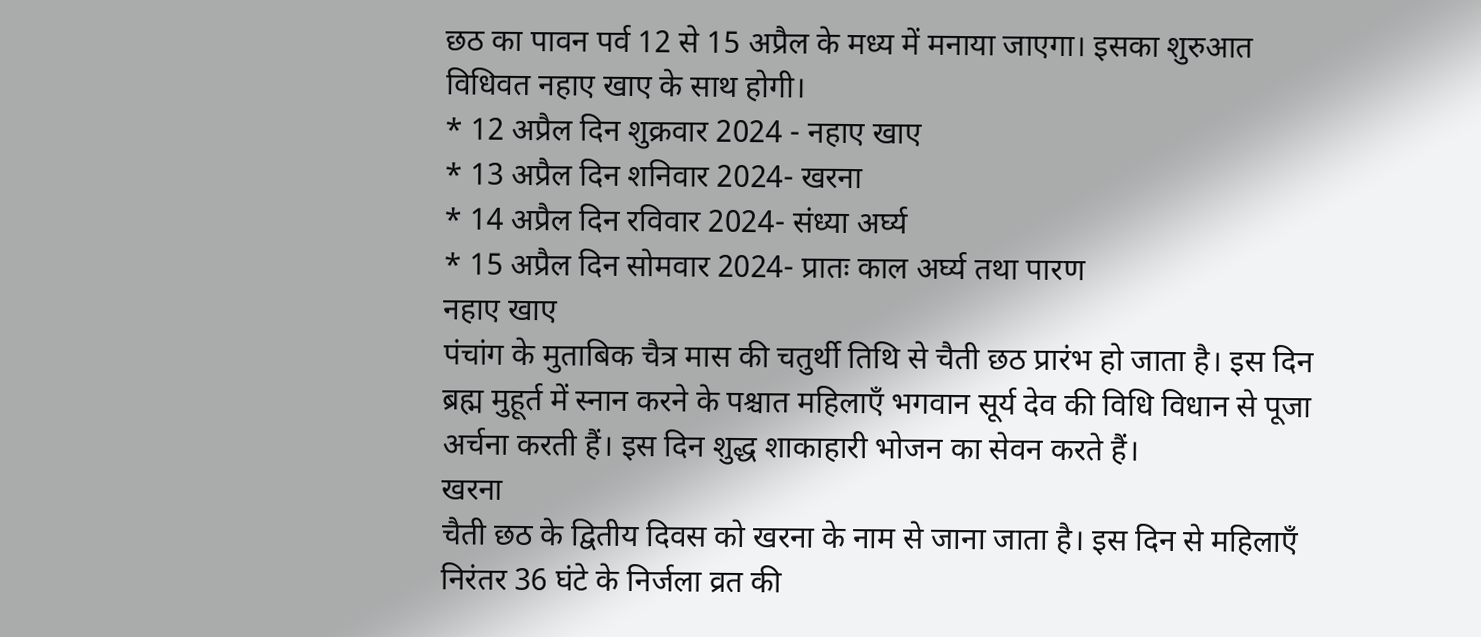छठ का पावन पर्व 12 से 15 अप्रैल के मध्य में मनाया जाएगा। इसका शुरुआत विधिवत नहाए खाए के साथ होगी।
* 12 अप्रैल दिन शुक्रवार 2024 - नहाए खाए
* 13 अप्रैल दिन शनिवार 2024- खरना
* 14 अप्रैल दिन रविवार 2024- संध्या अर्घ्य
* 15 अप्रैल दिन सोमवार 2024- प्रातः काल अर्घ्य तथा पारण
नहाए खाए
पंचांग के मुताबिक चैत्र मास की चतुर्थी तिथि से चैती छठ प्रारंभ हो जाता है। इस दिन ब्रह्म मुहूर्त में स्नान करने के पश्चात महिलाएँ भगवान सूर्य देव की विधि विधान से पूजा अर्चना करती हैं। इस दिन शुद्ध शाकाहारी भोजन का सेवन करते हैं।
खरना
चैती छठ के द्वितीय दिवस को खरना के नाम से जाना जाता है। इस दिन से महिलाएँ निरंतर 36 घंटे के निर्जला व्रत की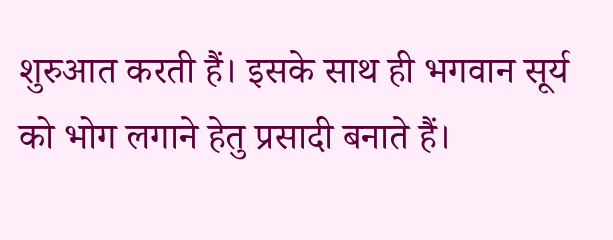शुरुआत करती हैं। इसके साथ ही भगवान सूर्य को भोग लगाने हेतु प्रसादी बनाते हैं।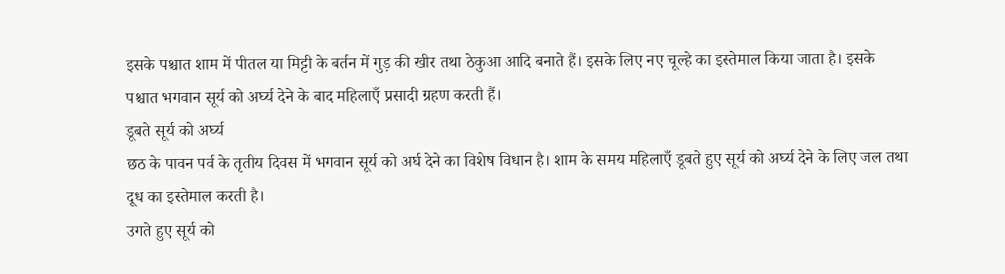इसके पश्चात शाम में पीतल या मिट्टी के बर्तन में गुड़ की खीर तथा ठेकुआ आदि बनाते हैं। इसके लिए नए चूल्हे का इस्तेमाल किया जाता है। इसके पश्चात भगवान सूर्य को अर्घ्य देने के बाद महिलाएँ प्रसादी ग्रहण करती हैं।
डूबते सूर्य को अर्घ्य
छठ के पावन पर्व के तृतीय दिवस में भगवान सूर्य को अर्घ देने का विशेष विधान है। शाम के समय महिलाएँ डूबते हुए सूर्य को अर्घ्य देने के लिए जल तथा दूध का इस्तेमाल करती है।
उगते हुए सूर्य को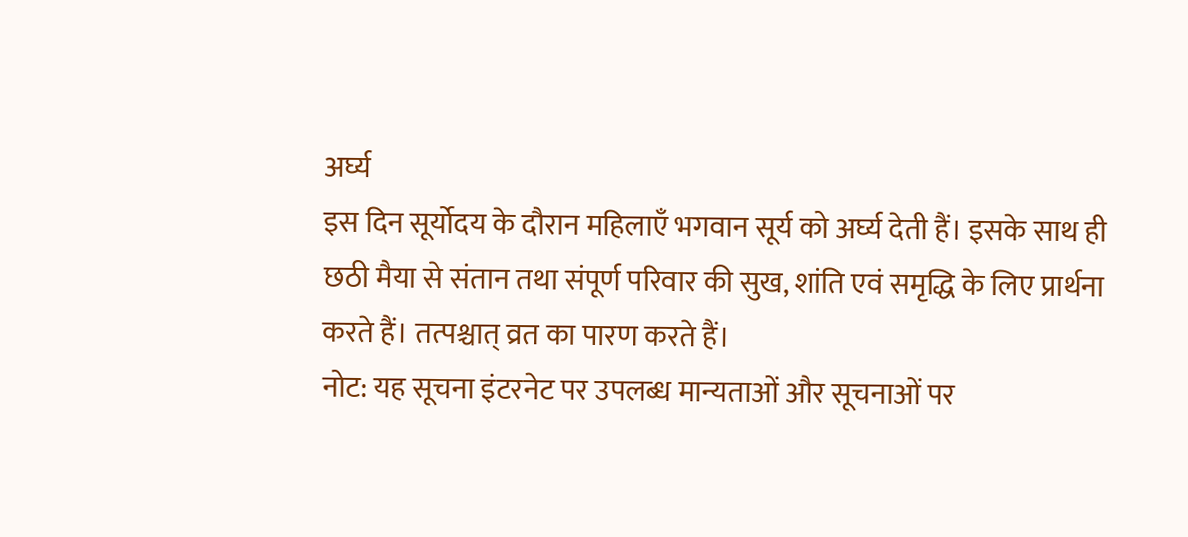अर्घ्य
इस दिन सूर्योदय के दौरान महिलाएँ भगवान सूर्य को अर्घ्य देती हैं। इसके साथ ही छठी मैया से संतान तथा संपूर्ण परिवार की सुख, शांति एवं समृद्धि के लिए प्रार्थना करते हैं। तत्पश्चात् व्रत का पारण करते हैं।
नोट: यह सूचना इंटरनेट पर उपलब्ध मान्यताओं और सूचनाओं पर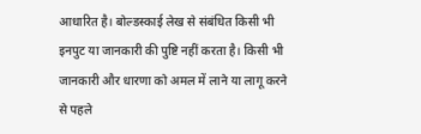आधारित है। बोल्डस्काई लेख से संबंधित किसी भी इनपुट या जानकारी की पुष्टि नहीं करता है। किसी भी जानकारी और धारणा को अमल में लाने या लागू करने से पहले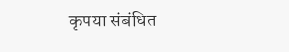कृपया संबंधित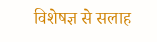विशेषज्ञ से सलाह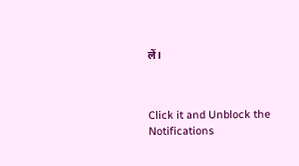लें।



Click it and Unblock the Notifications